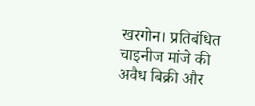खरगोन। प्रतिबंधित चाइनीज मांजे की अवैध बिक्री और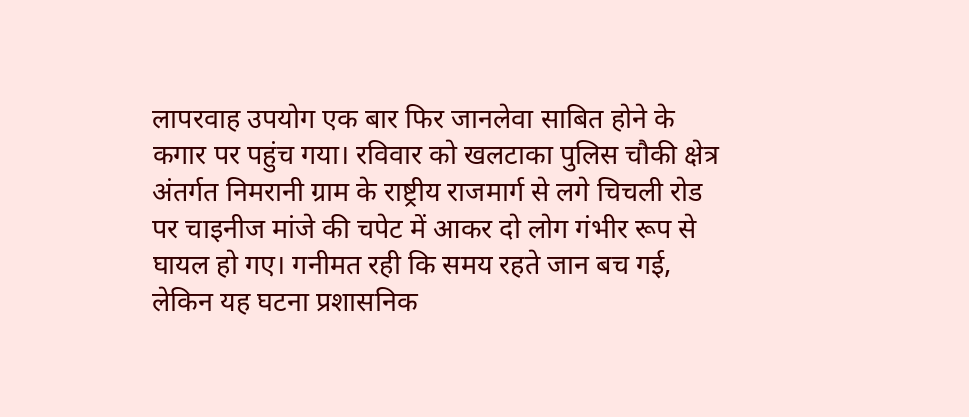लापरवाह उपयोग एक बार फिर जानलेवा साबित होने के कगार पर पहुंच गया। रविवार को खलटाका पुलिस चौकी क्षेत्र अंतर्गत निमरानी ग्राम के राष्ट्रीय राजमार्ग से लगे चिचली रोड पर चाइनीज मांजे की चपेट में आकर दो लोग गंभीर रूप से घायल हो गए। गनीमत रही कि समय रहते जान बच गई, लेकिन यह घटना प्रशासनिक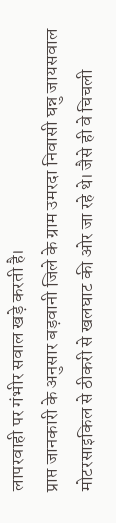लापरवाही पर गंभीर सवाल खड़े करती है।
प्राप्त जानकारी के अनुसार बड़वानी जिले के ग्राम उमरदा निवासी घन्नु जायसवाल मोटरसाइकिल से ठीकरी से खलघाट की ओर जा रहे थे। जैसे ही वे चिचली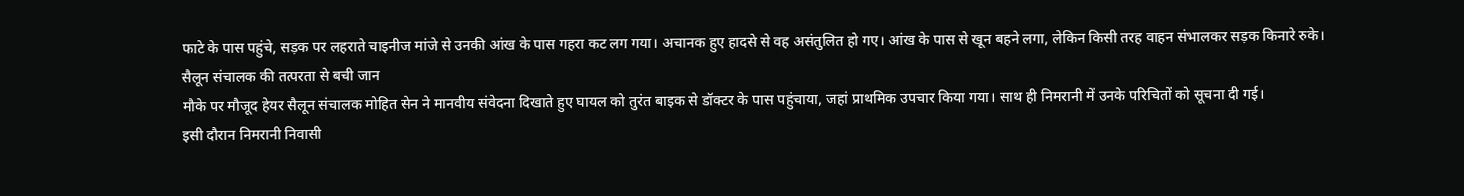फाटे के पास पहुंचे, सड़क पर लहराते चाइनीज मांजे से उनकी आंख के पास गहरा कट लग गया। अचानक हुए हादसे से वह असंतुलित हो गए। आंख के पास से खून बहने लगा, लेकिन किसी तरह वाहन संभालकर सड़क किनारे रुके।
सैलून संचालक की तत्परता से बची जान
मौके पर मौजूद हेयर सैलून संचालक मोहित सेन ने मानवीय संवेदना दिखाते हुए घायल को तुरंत बाइक से डॉक्टर के पास पहुंचाया, जहां प्राथमिक उपचार किया गया। साथ ही निमरानी में उनके परिचितों को सूचना दी गई।
इसी दौरान निमरानी निवासी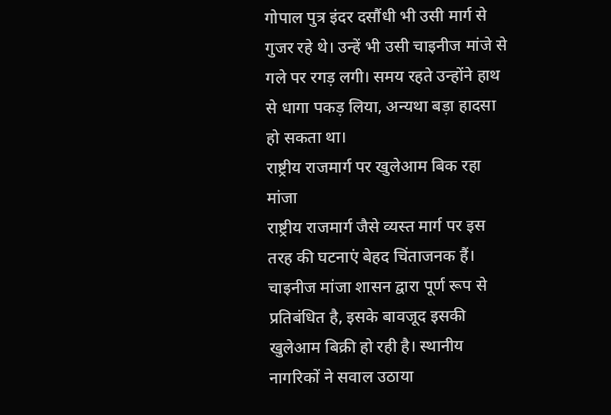गोपाल पुत्र इंदर दसौंधी भी उसी मार्ग से गुजर रहे थे। उन्हें भी उसी चाइनीज मांजे से गले पर रगड़ लगी। समय रहते उन्होंने हाथ से धागा पकड़ लिया, अन्यथा बड़ा हादसा हो सकता था।
राष्ट्रीय राजमार्ग पर खुलेआम बिक रहा मांजा
राष्ट्रीय राजमार्ग जैसे व्यस्त मार्ग पर इस तरह की घटनाएं बेहद चिंताजनक हैं। चाइनीज मांजा शासन द्वारा पूर्ण रूप से प्रतिबंधित है, इसके बावजूद इसकी खुलेआम बिक्री हो रही है। स्थानीय नागरिकों ने सवाल उठाया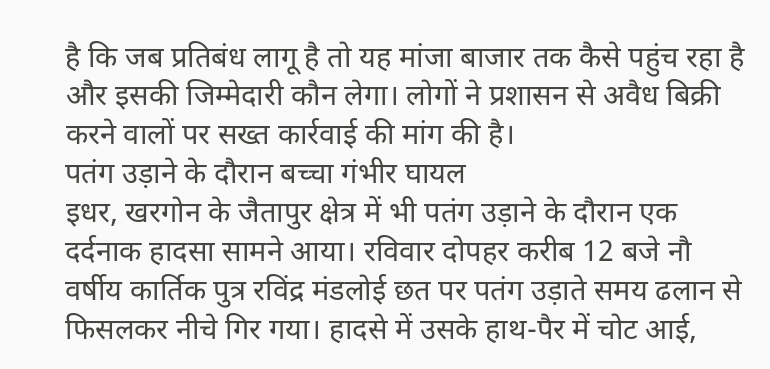है कि जब प्रतिबंध लागू है तो यह मांजा बाजार तक कैसे पहुंच रहा है और इसकी जिम्मेदारी कौन लेगा। लोगों ने प्रशासन से अवैध बिक्री करने वालों पर सख्त कार्रवाई की मांग की है।
पतंग उड़ाने के दौरान बच्चा गंभीर घायल
इधर, खरगोन के जैतापुर क्षेत्र में भी पतंग उड़ाने के दौरान एक दर्दनाक हादसा सामने आया। रविवार दोपहर करीब 12 बजे नौ वर्षीय कार्तिक पुत्र रविंद्र मंडलोई छत पर पतंग उड़ाते समय ढलान से फिसलकर नीचे गिर गया। हादसे में उसके हाथ-पैर में चोट आई,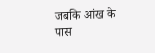जबकि आंख के पास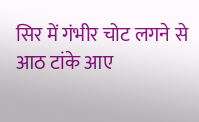सिर में गंभीर चोट लगने से आठ टांके आए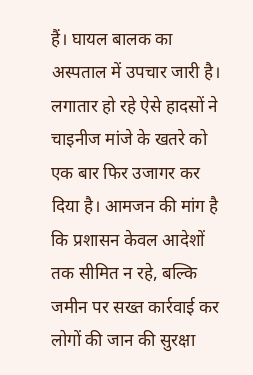हैं। घायल बालक का अस्पताल में उपचार जारी है।
लगातार हो रहे ऐसे हादसों ने चाइनीज मांजे के खतरे को एक बार फिर उजागर कर दिया है। आमजन की मांग है कि प्रशासन केवल आदेशों तक सीमित न रहे, बल्कि जमीन पर सख्त कार्रवाई कर लोगों की जान की सुरक्षा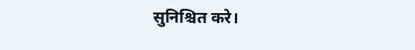सुनिश्चित करे।